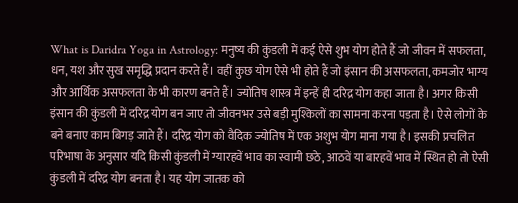What is Daridra Yoga in Astrology: मनुष्य की कुंडली में कई ऐसे शुभ योग होते हैं जो जीवन में सफलता, धन, यश और सुख समृद्धि प्रदान करते हैं। वहीं कुछ योग ऐसे भी होते हैं जो इंसान की असफलता, कमजोर भाग्य और आर्थिक असफलता के भी कारण बनते हैं। ज्योतिष शास्त्र में इन्हें ही दरिद्र योग कहा जाता है। अगर किसी इंसान की कुंडली में दरिद्र योग बन जाए तो जीवनभर उसे बड़ी मुश्किलों का सामना करना पड़ता है। ऐसे लोगों के बने बनाए काम बिगड़ जाते हैं। दरिद्र योग को वैदिक ज्योतिष में एक अशुभ योग माना गया है। इसकी प्रचलित परिभाषा के अनुसार यदि किसी कुंडली में ग्यारहवें भाव का स्वामी छठे, आठवें या बारहवें भाव में स्थित हो तो ऐसी कुंडली में दरिद्र योग बनता है। यह योग जातक को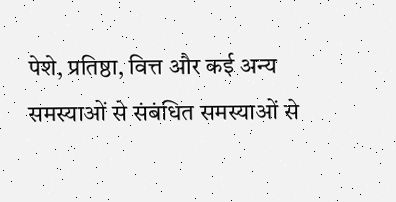पेशे, प्रतिष्ठा, वित्त और कई अन्य समस्याओं से संबंधित समस्याओं से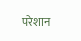परेशान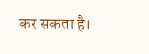कर सकता है।